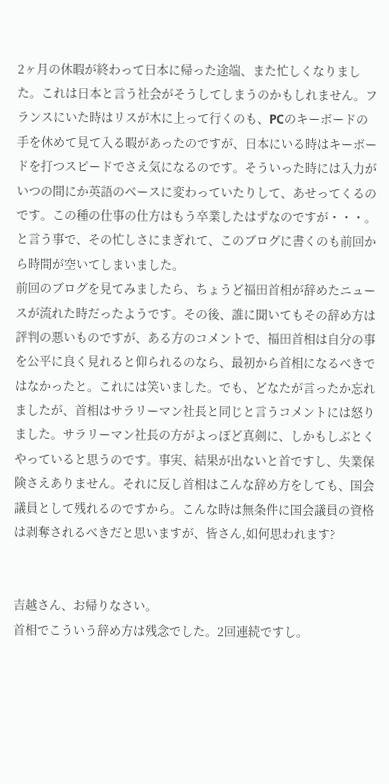2ヶ月の休暇が終わって日本に帰った途端、また忙しくなりました。これは日本と言う社会がそうしてしまうのかもしれません。フランスにいた時はリスが木に上って行くのも、PCのキーボードの手を休めて見て入る暇があったのですが、日本にいる時はキーボードを打つスピードでさえ気になるのです。そういった時には入力がいつの間にか英語のベースに変わっていたりして、あせってくるのです。この種の仕事の仕方はもう卒業したはずなのですが・・・。と言う事で、その忙しさにまぎれて、このブログに書くのも前回から時間が空いてしまいました。
前回のブログを見てみましたら、ちょうど福田首相が辞めたニュースが流れた時だったようです。その後、誰に聞いてもその辞め方は評判の悪いものですが、ある方のコメントで、福田首相は自分の事を公平に良く見れると仰られるのなら、最初から首相になるべきではなかったと。これには笑いました。でも、どなたが言ったか忘れましたが、首相はサラリーマン社長と同じと言うコメントには怒りました。サラリーマン社長の方がよっぽど真剣に、しかもしぶとくやっていると思うのです。事実、結果が出ないと首ですし、失業保険さえありません。それに反し首相はこんな辞め方をしても、国会議員として残れるのですから。こんな時は無条件に国会議員の資格は剥奪されるべきだと思いますが、皆さん,如何思われます?


吉越さん、お帰りなさい。
首相でこういう辞め方は残念でした。2回連続ですし。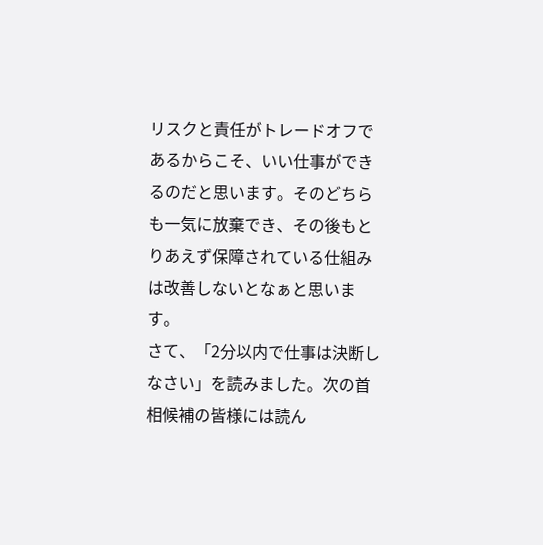リスクと責任がトレードオフであるからこそ、いい仕事ができるのだと思います。そのどちらも一気に放棄でき、その後もとりあえず保障されている仕組みは改善しないとなぁと思います。
さて、「2分以内で仕事は決断しなさい」を読みました。次の首相候補の皆様には読ん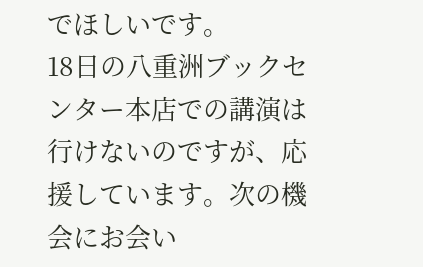でほしいです。
18日の八重洲ブックセンター本店での講演は行けないのですが、応援しています。次の機会にお会い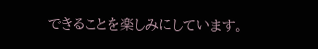できることを楽しみにしています。